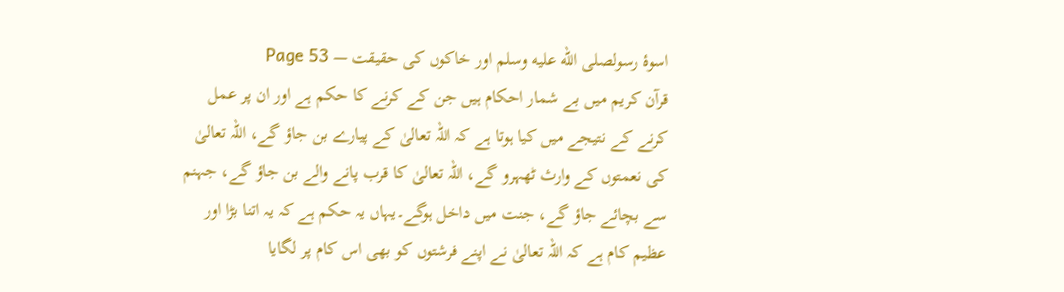اسوۂ رسولصلى الله عليه وسلم اور خاکوں کی حقیقت — Page 53
قرآن کریم میں بے شمار احکام ہیں جن کے کرنے کا حکم ہے اور ان پر عمل کرنے کے نتیجے میں کیا ہوتا ہے کہ اللہ تعالیٰ کے پیارے بن جاؤ گے، اللہ تعالیٰ کی نعمتوں کے وارث ٹھہرو گے، اللہ تعالیٰ کا قرب پانے والے بن جاؤ گے، جہنم سے بچائے جاؤ گے، جنت میں داخل ہوگے۔یہاں یہ حکم ہے کہ یہ اتنا بڑا اور عظیم کام ہے کہ اللہ تعالیٰ نے اپنے فرشتوں کو بھی اس کام پر لگایا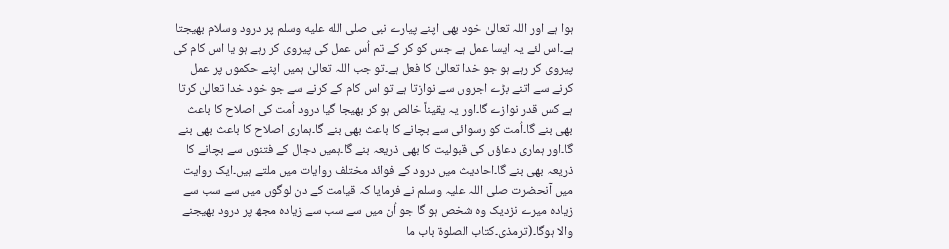ہوا ہے اور اللہ تعالیٰ خود بھی اپنے پیارے نبی صلى الله عليه وسلم پر درود وسلام بھیجتا ہے۔اس لئے یہ ایسا عمل ہے جس کو کر کے تم اُس عمل کی پیروی کر رہے ہو یا اس کام کی پیروی کر رہے ہو جو خدا تعالیٰ کا فعل ہے۔تو جب اللہ تعالیٰ ہمیں اپنے حکموں پر عمل کرنے سے اتنے بڑے اجروں سے نوازتا ہے تو اس کام کے کرنے سے جو خود خدا تعالیٰ کرتا ہے کس قدر نوازے گا۔اور یہ یقیناً خالص ہو کر بھیجا گیا درود اُمت کی اصلاح کا باعث بھی بنے گا۔اُمت کو رسوائی سے بچانے کا باعث بھی بنے گا۔ہماری اصلاح کا باعث بھی بنے گا۔اور ہماری دعاؤں کی قبولیت کا بھی ذریعہ بنے گا۔ہمیں دجال کے فتنوں سے بچانے کا ذریعہ بھی بنے گا۔احادیث میں درود کے فوائد مختلف روایات میں ملتے ہیں۔ایک روایت میں آنحضرت صلی اللہ علیہ وسلم نے فرمایا کہ قیامت کے دن لوگوں میں سے سب سے زیادہ میرے نزدیک وہ شخص ہو گا جو اُن میں سے سب سے زیادہ مجھ پر درود بھیجنے والا ہوگا۔(ترمذى۔كتاب الصلوة باب ما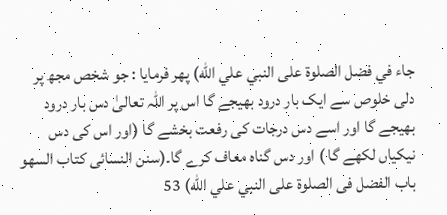جاء في فضل الصلوة على النبي علي الله) پھر فرمایا : جو شخص مجھ پر دلی خلوص سے ایک بار درود بھیجے گا اس پر اللہ تعالیٰ دس بار درود بھیجے گا اور اسے دس درجات کی رفعت بخشے گا (اور اس کی دس نیکیاں لکھے گا ) اور دس گناہ معاف کرے گا۔(سنن النسائى كتاب السهو باب الفضل فى الصلوة على النبي علي الله) 53